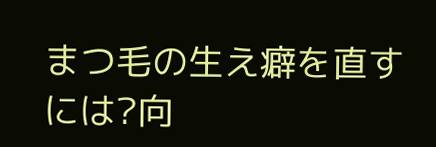まつ毛の生え癖を直すには?向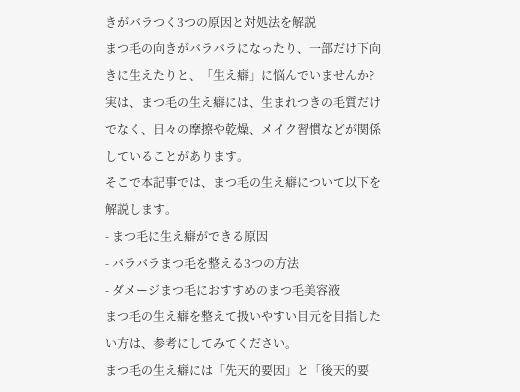きがバラつく3つの原因と対処法を解説
まつ毛の向きがバラバラになったり、一部だけ下向きに生えたりと、「生え癖」に悩んでいませんか?
実は、まつ毛の生え癖には、生まれつきの毛質だけでなく、日々の摩擦や乾燥、メイク習慣などが関係していることがあります。
そこで本記事では、まつ毛の生え癖について以下を解説します。
- まつ毛に生え癖ができる原因
- バラバラまつ毛を整える3つの方法
- ダメージまつ毛におすすめのまつ毛美容液
まつ毛の生え癖を整えて扱いやすい目元を目指したい方は、参考にしてみてください。
まつ毛の生え癖には「先天的要因」と「後天的要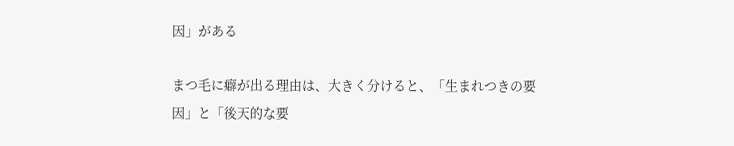因」がある

まつ毛に癖が出る理由は、大きく分けると、「生まれつきの要因」と「後天的な要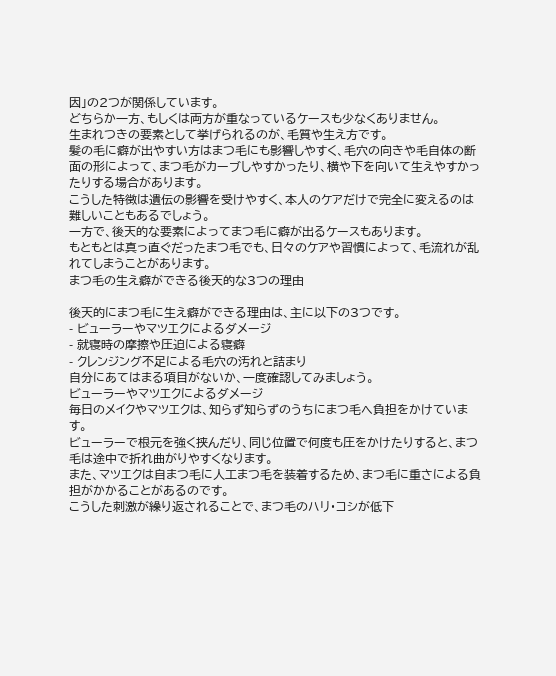因」の2つが関係しています。
どちらか一方、もしくは両方が重なっているケースも少なくありません。
生まれつきの要素として挙げられるのが、毛質や生え方です。
髪の毛に癖が出やすい方はまつ毛にも影響しやすく、毛穴の向きや毛自体の断面の形によって、まつ毛がカーブしやすかったり、横や下を向いて生えやすかったりする場合があります。
こうした特徴は遺伝の影響を受けやすく、本人のケアだけで完全に変えるのは難しいこともあるでしょう。
一方で、後天的な要素によってまつ毛に癖が出るケースもあります。
もともとは真っ直ぐだったまつ毛でも、日々のケアや習慣によって、毛流れが乱れてしまうことがあります。
まつ毛の生え癖ができる後天的な3つの理由

後天的にまつ毛に生え癖ができる理由は、主に以下の3つです。
- ビューラーやマツエクによるダメージ
- 就寝時の摩擦や圧迫による寝癖
- クレンジング不足による毛穴の汚れと詰まり
自分にあてはまる項目がないか、一度確認してみましょう。
ビューラーやマツエクによるダメージ
毎日のメイクやマツエクは、知らず知らずのうちにまつ毛へ負担をかけています。
ビューラーで根元を強く挟んだり、同じ位置で何度も圧をかけたりすると、まつ毛は途中で折れ曲がりやすくなります。
また、マツエクは自まつ毛に人工まつ毛を装着するため、まつ毛に重さによる負担がかかることがあるのです。
こうした刺激が繰り返されることで、まつ毛のハリ・コシが低下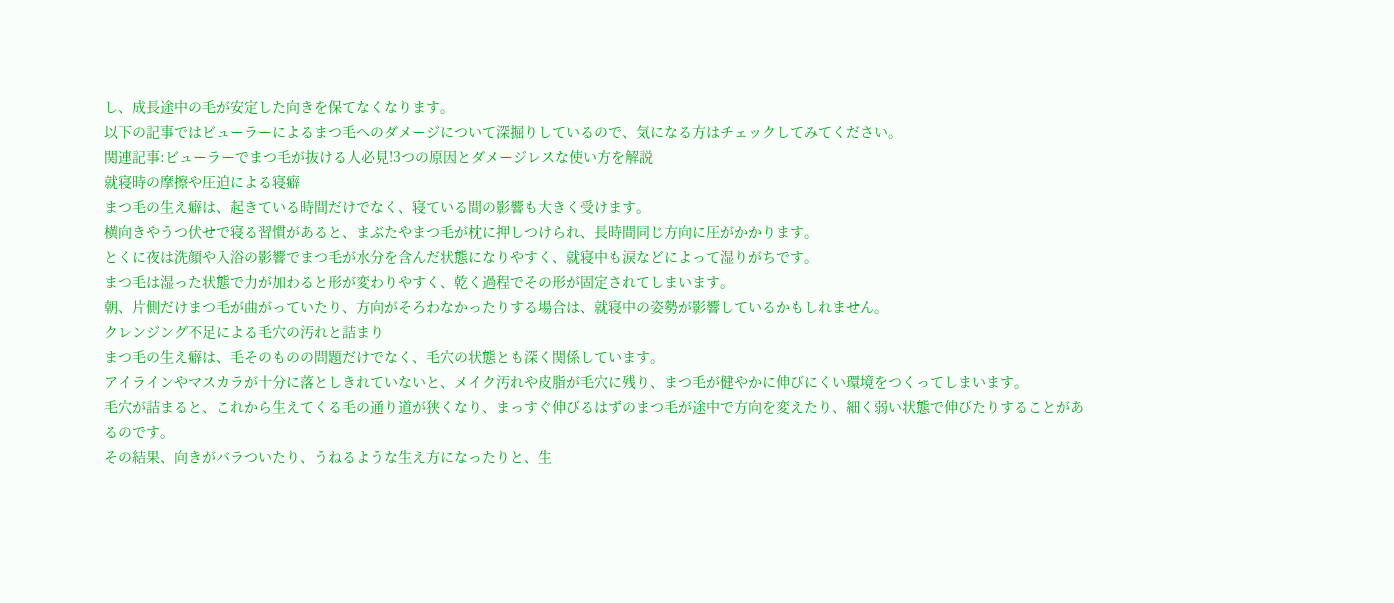し、成長途中の毛が安定した向きを保てなくなります。
以下の記事ではビューラーによるまつ毛へのダメージについて深掘りしているので、気になる方はチェックしてみてください。
関連記事:ビューラーでまつ毛が抜ける人必見!3つの原因とダメージレスな使い方を解説
就寝時の摩擦や圧迫による寝癖
まつ毛の生え癖は、起きている時間だけでなく、寝ている間の影響も大きく受けます。
横向きやうつ伏せで寝る習慣があると、まぶたやまつ毛が枕に押しつけられ、長時間同じ方向に圧がかかります。
とくに夜は洗顔や入浴の影響でまつ毛が水分を含んだ状態になりやすく、就寝中も涙などによって湿りがちです。
まつ毛は湿った状態で力が加わると形が変わりやすく、乾く過程でその形が固定されてしまいます。
朝、片側だけまつ毛が曲がっていたり、方向がそろわなかったりする場合は、就寝中の姿勢が影響しているかもしれません。
クレンジング不足による毛穴の汚れと詰まり
まつ毛の生え癖は、毛そのものの問題だけでなく、毛穴の状態とも深く関係しています。
アイラインやマスカラが十分に落としきれていないと、メイク汚れや皮脂が毛穴に残り、まつ毛が健やかに伸びにくい環境をつくってしまいます。
毛穴が詰まると、これから生えてくる毛の通り道が狭くなり、まっすぐ伸びるはずのまつ毛が途中で方向を変えたり、細く弱い状態で伸びたりすることがあるのです。
その結果、向きがバラついたり、うねるような生え方になったりと、生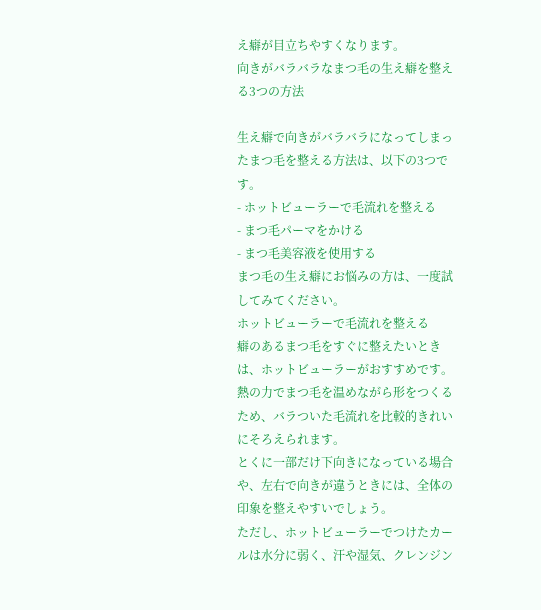え癖が目立ちやすくなります。
向きがバラバラなまつ毛の生え癖を整える3つの方法

生え癖で向きがバラバラになってしまったまつ毛を整える方法は、以下の3つです。
- ホットビューラーで毛流れを整える
- まつ毛パーマをかける
- まつ毛美容液を使用する
まつ毛の生え癖にお悩みの方は、一度試してみてください。
ホットビューラーで毛流れを整える
癖のあるまつ毛をすぐに整えたいときは、ホットビューラーがおすすめです。
熱の力でまつ毛を温めながら形をつくるため、バラついた毛流れを比較的きれいにそろえられます。
とくに一部だけ下向きになっている場合や、左右で向きが違うときには、全体の印象を整えやすいでしょう。
ただし、ホットビューラーでつけたカールは水分に弱く、汗や湿気、クレンジン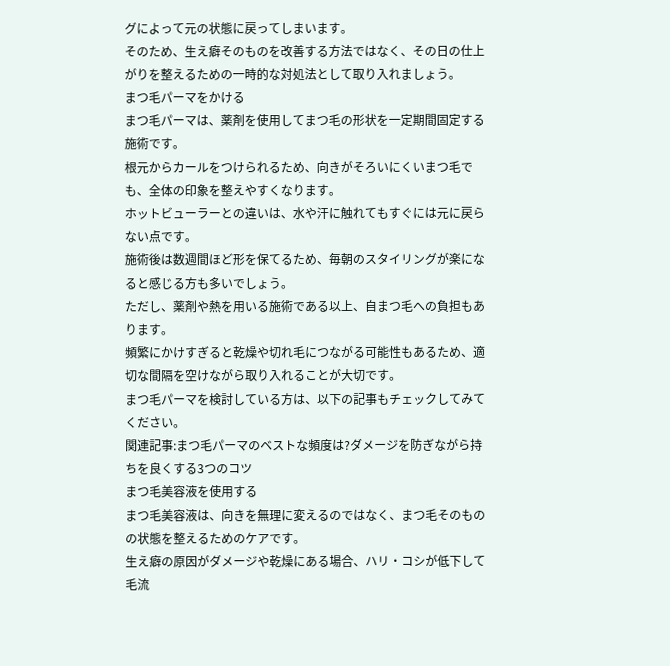グによって元の状態に戻ってしまいます。
そのため、生え癖そのものを改善する方法ではなく、その日の仕上がりを整えるための一時的な対処法として取り入れましょう。
まつ毛パーマをかける
まつ毛パーマは、薬剤を使用してまつ毛の形状を一定期間固定する施術です。
根元からカールをつけられるため、向きがそろいにくいまつ毛でも、全体の印象を整えやすくなります。
ホットビューラーとの違いは、水や汗に触れてもすぐには元に戻らない点です。
施術後は数週間ほど形を保てるため、毎朝のスタイリングが楽になると感じる方も多いでしょう。
ただし、薬剤や熱を用いる施術である以上、自まつ毛への負担もあります。
頻繁にかけすぎると乾燥や切れ毛につながる可能性もあるため、適切な間隔を空けながら取り入れることが大切です。
まつ毛パーマを検討している方は、以下の記事もチェックしてみてください。
関連記事:まつ毛パーマのベストな頻度は?ダメージを防ぎながら持ちを良くする3つのコツ
まつ毛美容液を使用する
まつ毛美容液は、向きを無理に変えるのではなく、まつ毛そのものの状態を整えるためのケアです。
生え癖の原因がダメージや乾燥にある場合、ハリ・コシが低下して毛流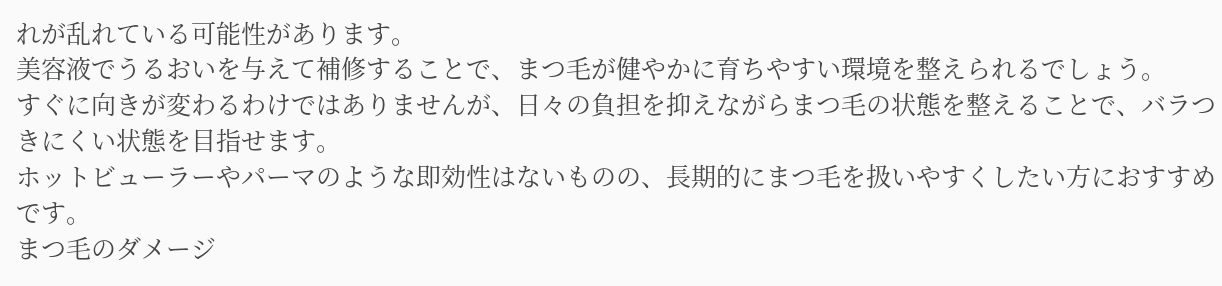れが乱れている可能性があります。
美容液でうるおいを与えて補修することで、まつ毛が健やかに育ちやすい環境を整えられるでしょう。
すぐに向きが変わるわけではありませんが、日々の負担を抑えながらまつ毛の状態を整えることで、バラつきにくい状態を目指せます。
ホットビューラーやパーマのような即効性はないものの、長期的にまつ毛を扱いやすくしたい方におすすめです。
まつ毛のダメージ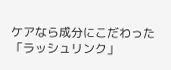ケアなら成分にこだわった「ラッシュリンク」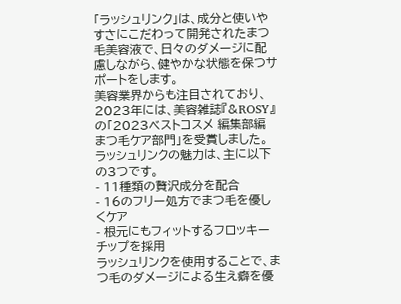「ラッシュリンク」は、成分と使いやすさにこだわって開発されたまつ毛美容液で、日々のダメージに配慮しながら、健やかな状態を保つサポートをします。
美容業界からも注目されており、2023年には、美容雑誌『&ROSY』の「2023ベストコスメ 編集部編 まつ毛ケア部門」を受賞しました。
ラッシュリンクの魅力は、主に以下の3つです。
- 11種類の贅沢成分を配合
- 16のフリー処方でまつ毛を優しくケア
- 根元にもフィットするフロッキーチップを採用
ラッシュリンクを使用することで、まつ毛のダメージによる生え癖を優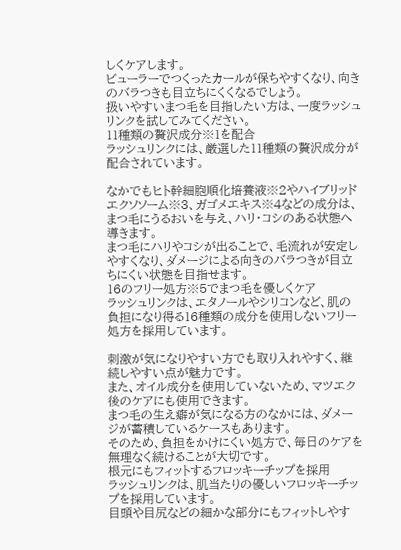しくケアします。
ビューラーでつくったカールが保ちやすくなり、向きのバラつきも目立ちにくくなるでしょう。
扱いやすいまつ毛を目指したい方は、一度ラッシュリンクを試してみてください。
11種類の贅沢成分※1を配合
ラッシュリンクには、厳選した11種類の贅沢成分が配合されています。

なかでもヒト幹細胞順化培養液※2やハイブリッドエクソソーム※3、ガゴメエキス※4などの成分は、まつ毛にうるおいを与え、ハリ・コシのある状態へ導きます。
まつ毛にハリやコシが出ることで、毛流れが安定しやすくなり、ダメージによる向きのバラつきが目立ちにくい状態を目指せます。
16のフリー処方※5でまつ毛を優しくケア
ラッシュリンクは、エタノールやシリコンなど、肌の負担になり得る16種類の成分を使用しないフリー処方を採用しています。

刺激が気になりやすい方でも取り入れやすく、継続しやすい点が魅力です。
また、オイル成分を使用していないため、マツエク後のケアにも使用できます。
まつ毛の生え癖が気になる方のなかには、ダメージが蓄積しているケースもあります。
そのため、負担をかけにくい処方で、毎日のケアを無理なく続けることが大切です。
根元にもフィットするフロッキーチップを採用
ラッシュリンクは、肌当たりの優しいフロッキーチップを採用しています。
目頭や目尻などの細かな部分にもフィットしやす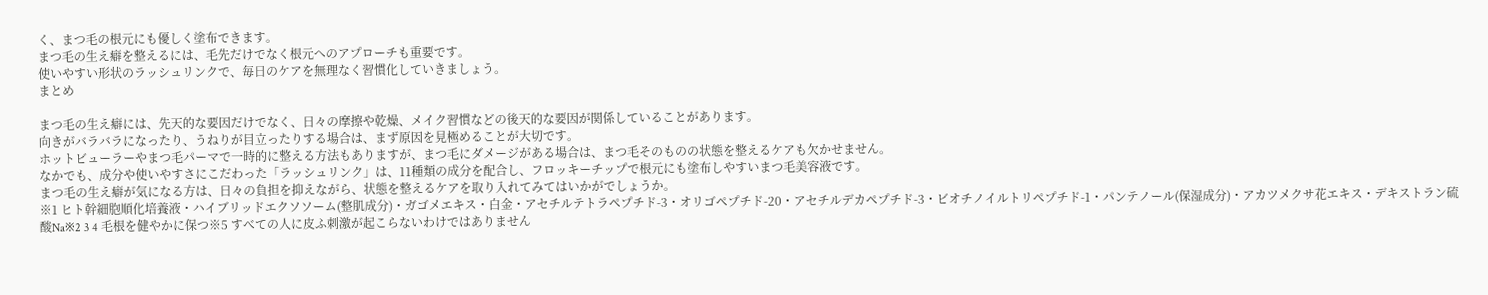く、まつ毛の根元にも優しく塗布できます。
まつ毛の生え癖を整えるには、毛先だけでなく根元へのアプローチも重要です。
使いやすい形状のラッシュリンクで、毎日のケアを無理なく習慣化していきましょう。
まとめ

まつ毛の生え癖には、先天的な要因だけでなく、日々の摩擦や乾燥、メイク習慣などの後天的な要因が関係していることがあります。
向きがバラバラになったり、うねりが目立ったりする場合は、まず原因を見極めることが大切です。
ホットビューラーやまつ毛パーマで一時的に整える方法もありますが、まつ毛にダメージがある場合は、まつ毛そのものの状態を整えるケアも欠かせません。
なかでも、成分や使いやすさにこだわった「ラッシュリンク」は、11種類の成分を配合し、フロッキーチップで根元にも塗布しやすいまつ毛美容液です。
まつ毛の生え癖が気になる方は、日々の負担を抑えながら、状態を整えるケアを取り入れてみてはいかがでしょうか。
※1 ヒト幹細胞順化培養液・ハイブリッドエクソソーム(整肌成分)・ガゴメエキス・白金・アセチルテトラペプチド-3・オリゴペプチド-20・アセチルデカペプチド-3・ビオチノイルトリペプチド-1・パンテノール(保湿成分)・アカツメクサ花エキス・デキストラン硫酸Na※2 3 4 毛根を健やかに保つ※5 すべての人に皮ふ刺激が起こらないわけではありません